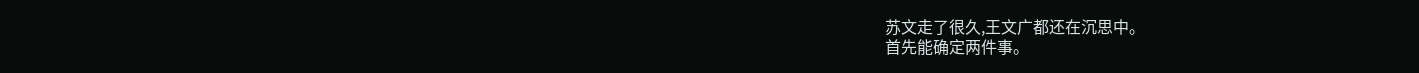苏文走了很久,王文广都还在沉思中。
首先能确定两件事。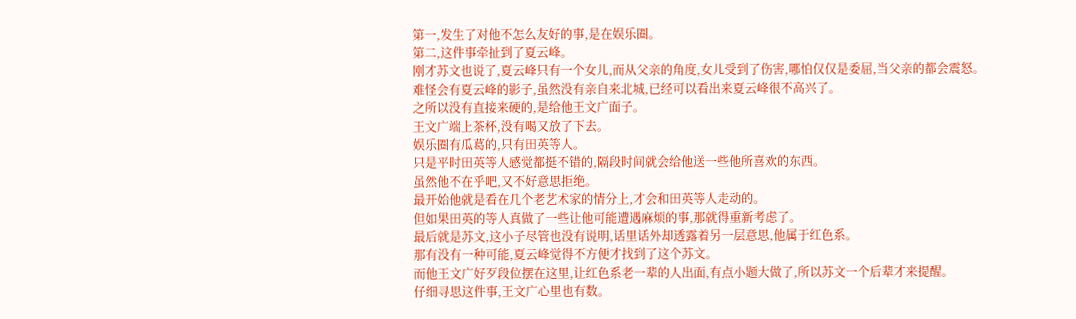第一,发生了对他不怎么友好的事,是在娱乐圈。
第二,这件事牵扯到了夏云峰。
刚才苏文也说了,夏云峰只有一个女儿,而从父亲的角度,女儿受到了伤害,哪怕仅仅是委屈,当父亲的都会震怒。
难怪会有夏云峰的影子,虽然没有亲自来北城,已经可以看出来夏云峰很不高兴了。
之所以没有直接来硬的,是给他王文广面子。
王文广端上茶杯,没有喝又放了下去。
娱乐圈有瓜葛的,只有田英等人。
只是平时田英等人感觉都挺不错的,隔段时间就会给他送一些他所喜欢的东西。
虽然他不在乎吧,又不好意思拒绝。
最开始他就是看在几个老艺术家的情分上,才会和田英等人走动的。
但如果田英的等人真做了一些让他可能遭遇麻烦的事,那就得重新考虑了。
最后就是苏文,这小子尽管也没有说明,话里话外却透露着另一层意思,他属于红色系。
那有没有一种可能,夏云峰觉得不方便才找到了这个苏文。
而他王文广好歹段位摆在这里,让红色系老一辈的人出面,有点小题大做了,所以苏文一个后辈才来提醒。
仔细寻思这件事,王文广心里也有数。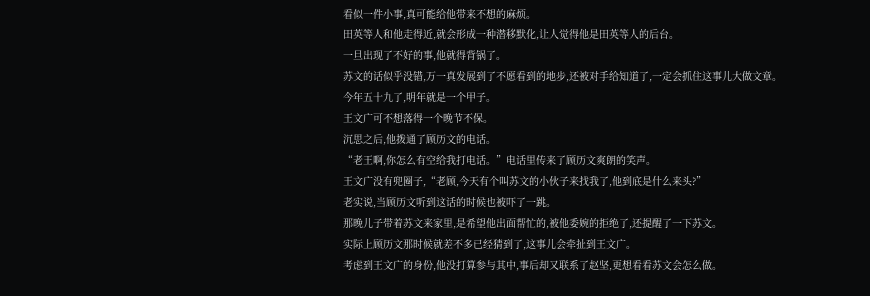看似一件小事,真可能给他带来不想的麻烦。
田英等人和他走得近,就会形成一种潜移默化,让人觉得他是田英等人的后台。
一旦出现了不好的事,他就得背锅了。
苏文的话似乎没错,万一真发展到了不愿看到的地步,还被对手给知道了,一定会抓住这事儿大做文章。
今年五十九了,明年就是一个甲子。
王文广可不想落得一个晚节不保。
沉思之后,他拨通了顾历文的电话。
“老王啊,你怎么有空给我打电话。”电话里传来了顾历文爽朗的笑声。
王文广没有兜圈子,“老顾,今天有个叫苏文的小伙子来找我了,他到底是什么来头?”
老实说,当顾历文听到这话的时候也被吓了一跳。
那晚儿子带着苏文来家里,是希望他出面帮忙的,被他委婉的拒绝了,还提醒了一下苏文。
实际上顾历文那时候就差不多已经猜到了,这事儿会牵扯到王文广。
考虑到王文广的身份,他没打算参与其中,事后却又联系了赵坚,更想看看苏文会怎么做。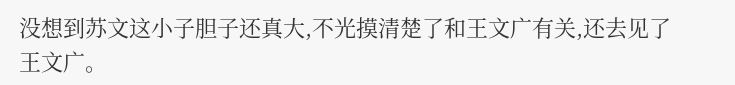没想到苏文这小子胆子还真大,不光摸清楚了和王文广有关,还去见了王文广。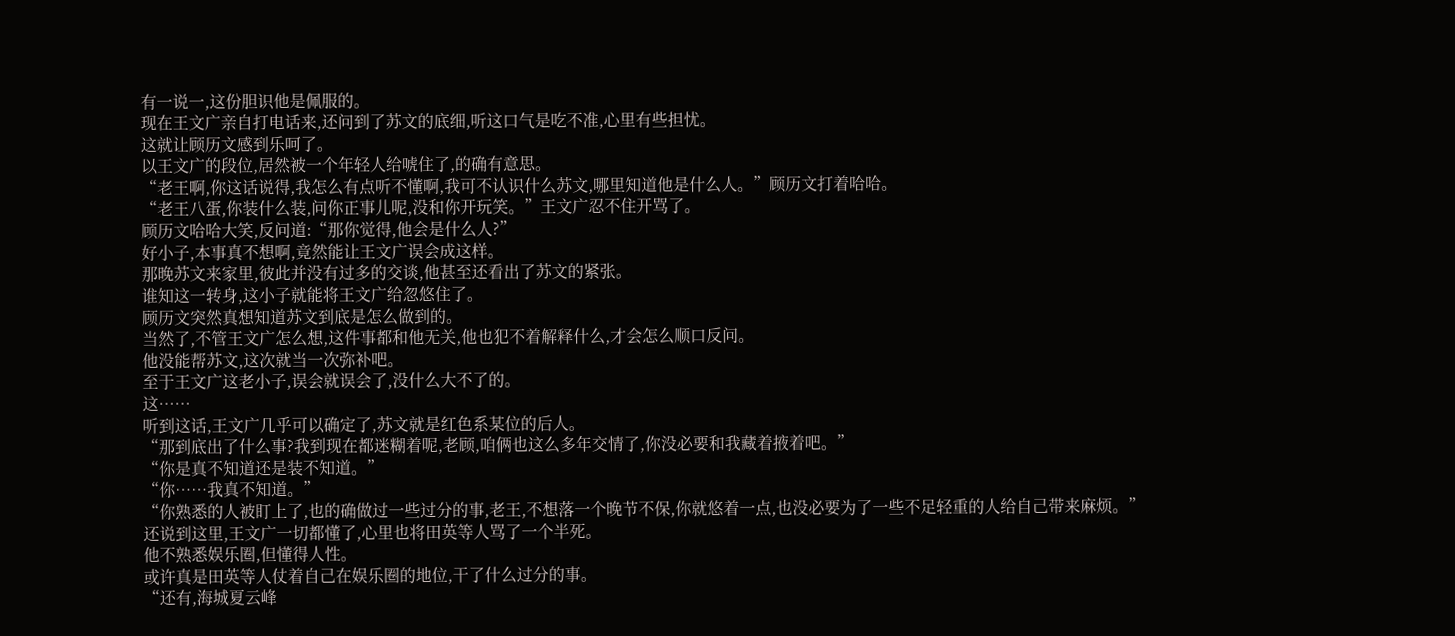有一说一,这份胆识他是佩服的。
现在王文广亲自打电话来,还问到了苏文的底细,听这口气是吃不准,心里有些担忧。
这就让顾历文感到乐呵了。
以王文广的段位,居然被一个年轻人给唬住了,的确有意思。
“老王啊,你这话说得,我怎么有点听不懂啊,我可不认识什么苏文,哪里知道他是什么人。”顾历文打着哈哈。
“老王八蛋,你装什么装,问你正事儿呢,没和你开玩笑。”王文广忍不住开骂了。
顾历文哈哈大笑,反问道:“那你觉得,他会是什么人?”
好小子,本事真不想啊,竟然能让王文广误会成这样。
那晚苏文来家里,彼此并没有过多的交谈,他甚至还看出了苏文的紧张。
谁知这一转身,这小子就能将王文广给忽悠住了。
顾历文突然真想知道苏文到底是怎么做到的。
当然了,不管王文广怎么想,这件事都和他无关,他也犯不着解释什么,才会怎么顺口反问。
他没能帮苏文,这次就当一次弥补吧。
至于王文广这老小子,误会就误会了,没什么大不了的。
这……
听到这话,王文广几乎可以确定了,苏文就是红色系某位的后人。
“那到底出了什么事?我到现在都迷糊着呢,老顾,咱俩也这么多年交情了,你没必要和我藏着掖着吧。”
“你是真不知道还是装不知道。”
“你……我真不知道。”
“你熟悉的人被盯上了,也的确做过一些过分的事,老王,不想落一个晚节不保,你就悠着一点,也没必要为了一些不足轻重的人给自己带来麻烦。”
还说到这里,王文广一切都懂了,心里也将田英等人骂了一个半死。
他不熟悉娱乐圈,但懂得人性。
或许真是田英等人仗着自己在娱乐圈的地位,干了什么过分的事。
“还有,海城夏云峰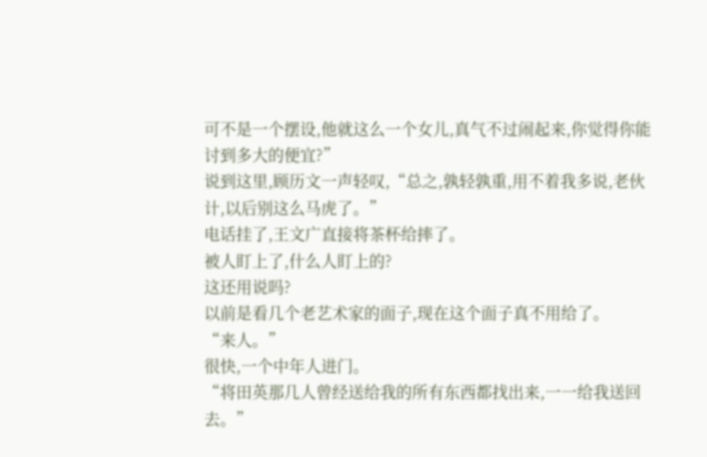可不是一个摆设,他就这么一个女儿,真气不过闹起来,你觉得你能讨到多大的便宜?”
说到这里,顾历文一声轻叹,“总之,孰轻孰重,用不着我多说,老伙计,以后别这么马虎了。”
电话挂了,王文广直接将茶杯给摔了。
被人盯上了,什么人盯上的?
这还用说吗?
以前是看几个老艺术家的面子,现在这个面子真不用给了。
“来人。”
很快,一个中年人进门。
“将田英那几人曾经送给我的所有东西都找出来,一一给我送回去。”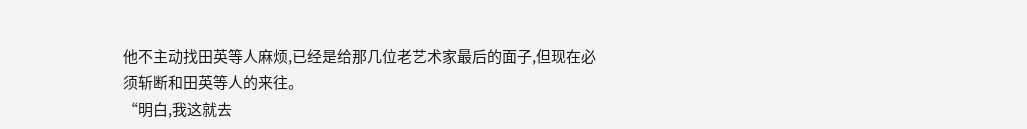他不主动找田英等人麻烦,已经是给那几位老艺术家最后的面子,但现在必须斩断和田英等人的来往。
“明白,我这就去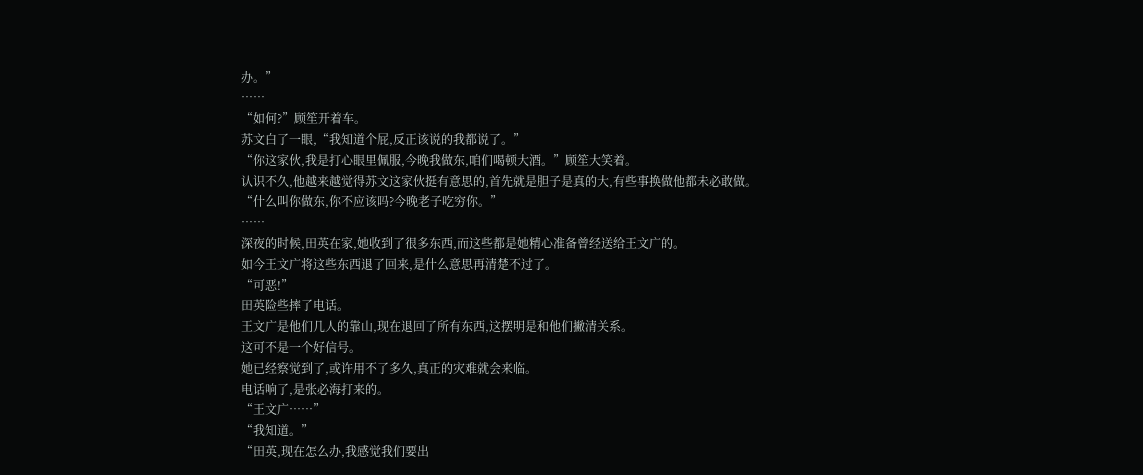办。”
……
“如何?”顾笙开着车。
苏文白了一眼,“我知道个屁,反正该说的我都说了。”
“你这家伙,我是打心眼里佩服,今晚我做东,咱们喝顿大酒。”顾笙大笑着。
认识不久,他越来越觉得苏文这家伙挺有意思的,首先就是胆子是真的大,有些事换做他都未必敢做。
“什么叫你做东,你不应该吗?今晚老子吃穷你。”
……
深夜的时候,田英在家,她收到了很多东西,而这些都是她精心准备曾经送给王文广的。
如今王文广将这些东西退了回来,是什么意思再清楚不过了。
“可恶!”
田英险些摔了电话。
王文广是他们几人的靠山,现在退回了所有东西,这摆明是和他们撇清关系。
这可不是一个好信号。
她已经察觉到了,或许用不了多久,真正的灾难就会来临。
电话响了,是张必海打来的。
“王文广……”
“我知道。”
“田英,现在怎么办,我感觉我们要出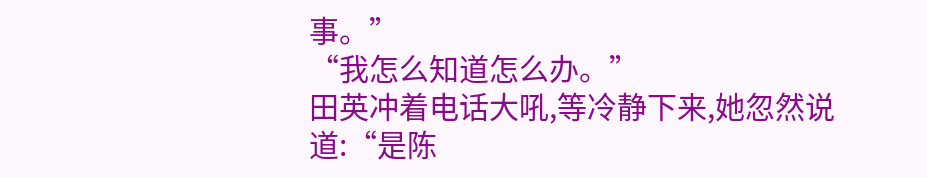事。”
“我怎么知道怎么办。”
田英冲着电话大吼,等冷静下来,她忽然说道:“是陈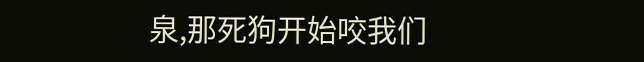泉,那死狗开始咬我们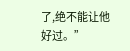了,绝不能让他好过。”